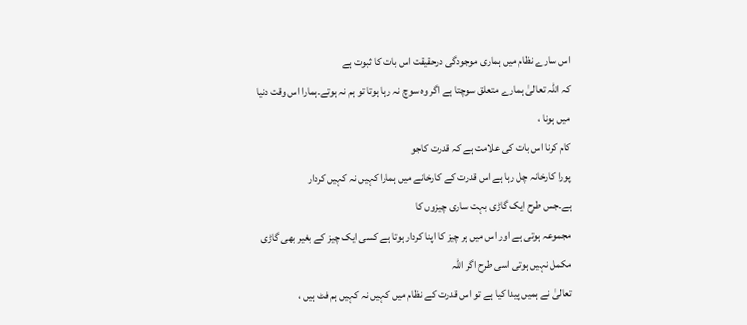اس سارے نظام میں ہماری موجودگی درحقیقت اس بات کا ثبوت ہے
کہ اللہ تعالیٰ ہمارے متعلق سوچتا ہے اگر وہ سوچ نہ رہا ہوتا تو ہم نہ ہوتے۔ہمارا اس وقت دنیا میں ہونا ،
کام کرنا اس بات کی علامت ہے کہ قدرت کاجو
پورا کارخانہ چل رہا ہے اس قدرت کے کارخانے میں ہمارا کہیں نہ کہیں کردار
ہے۔جس طرح ایک گاڑی بہت ساری چیزوں کا
مجموعہ ہوتی ہے اور اس میں ہر چیز کا اپنا کردار ہوتا ہے کسی ایک چیز کے بغیر بھی گاڑی مکمل نہیں ہوتی اسی طرح اگر اللہ
تعالیٰ نے ہمیں پیدا کیا ہے تو اس قدرت کے نظام میں کہیں نہ کہیں ہم فٹ ہیں ،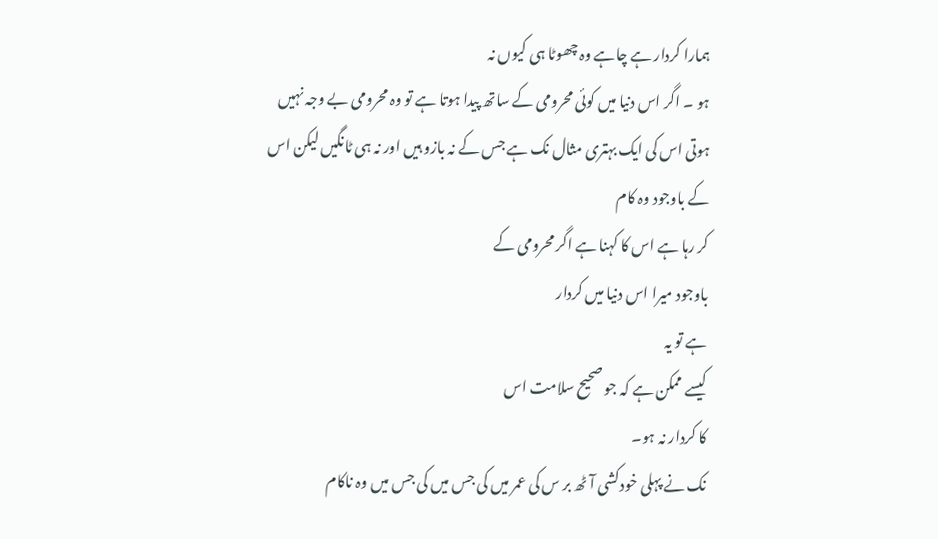ہمارا کردار ہے چاہے وہ چھوٹا ہی کیوں نہ
ہو ۔ اگر اس دنیا میں کوئی محرومی کے ساتھ پیدا ہوتا ہے تو وہ محرومی بے وجہ نہیں ہوتی اس کی ایک بہتری مثال نک ہے جس کے نہ بازو ہیں اور نہ ہی ٹانگیں لیکن اس کے باوجود وہ کام
کر رہا ہے اس کا کہنا ہے اگر محرومی کے
باوجود میرا اس دنیا میں کردار
ہے تو یہ
کیسے ممکن ہے کہ جو صحیح سلامت اس
کا کردار نہ ہو۔
نک نے پہلی خودکشی آٹھ بر س کی عمر میں کی جس میں کی جس میں وہ ناکام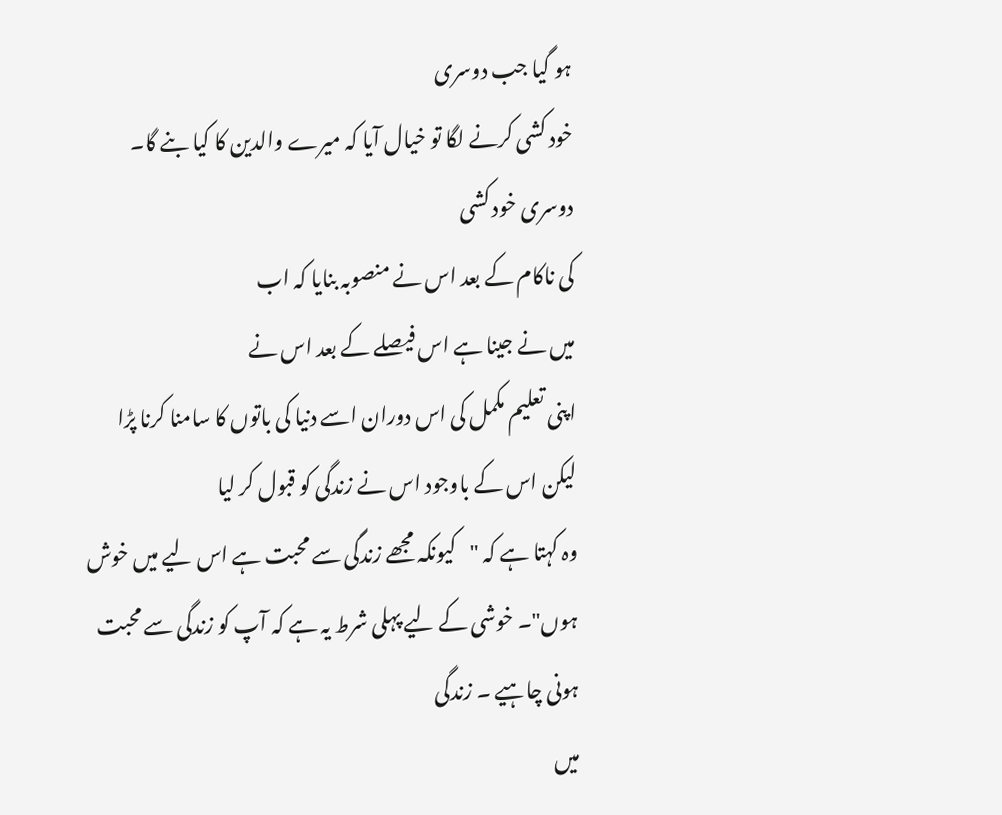ہو گیا جب دوسری
خود کشی کرنے لگا تو خیال آیا کہ میرے والدین کا کیا بنے گا۔ دوسری خود کشی
کی ناکام کے بعد اس نے منصوبہ بنایا کہ اب
میں نے جینا ہے اس فیصلے کے بعد اس نے
اپنی تعلیم مکمل کی اس دوران اسے دنیا کی باتوں کا سامنا کرنا پڑا لیکن اس کے باوجود اس نے زندگی کو قبول کر لیا
وہ کہتا ہے کہ "کیونکہ مجھے زندگی سے محبت ہے اس لیے میں خوش
ہوں"۔ خوشی کے لیے پہلی شرط یہ ہے کہ آپ کو زندگی سے محبت ہونی چاہیے ۔ زندگی
میں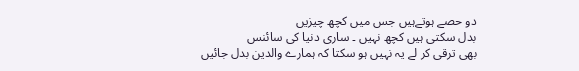دو حصے ہوتےہیں جس میں کچھ چیزیں
بدل سکتی ہیں کچھ نہیں ۔ ساری دنیا کی سائنس
بھی ترقی کر لے یہ نہیں ہو سکتا کہ ہمارے والدین بدل جائیں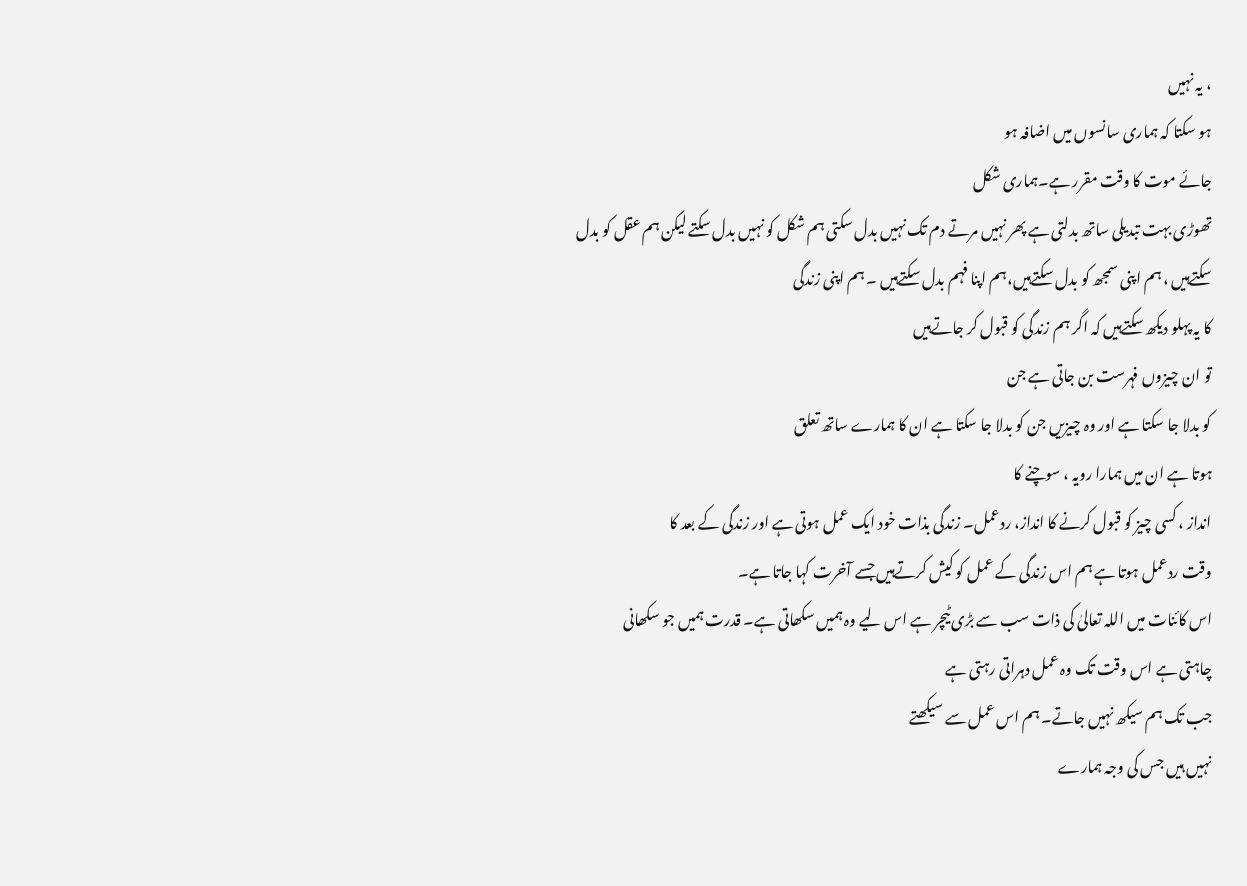، یہ نہیں
ہو سکتا کہ ہماری سانسوں میں اضافہ ہو
جائے موت کا وقت مقرر ہے۔ہماری شکل
تھوڑی بہت تبدیلی ساتھ بدلتی ہے پھر نہیں مرتے دم تک نہیں بدل سکتی ہم شکل کو نہیں بدل سکتے لیکن ہم عقل کو بدل
سکتےہیں ، ہم اپنی سمجھ کو بدل سکتےہیں،ہم اپنا فہم بدل سکتےہیں ۔ ہم اپنی زندگی
کا یہ پہلو دیکھ سکتےہیں کہ اگر ہم زندگی کو قبول کر جاتےہیں
تو ان چیزوں فہرست بن جاتی ہے جن
کو بدلا جا سکتا ہے اور وہ چیزیں جن کو بدلا جا سکتا ہے ان کا ہمارے ساتھ تعلق
ہوتا ہے ان میں ہمارا رویہ ، سوچنے کا
انداز ، کسی چیز کو قبول کرنے کا انداز، ردعمل۔ زندگی بذات خود ایک عمل ہوتی ہے اور زندگی کے بعد کا
وقت ردعمل ہوتا ہے ہم اس زندگی کے عمل کو کیش کرتےہیں جسے آخرت کہا جاتا ہے۔
اس کائنات میں اللہ تعالیٰ کی ذات سب سے بڑی ٹیچر ہے اس لیے وہ ہمیں سکھاتی ہے۔ قدرت ہمیں جو سکھانی
چاہتی ہے اس وقت تک وہ عمل دہراتی رہتی ہے
جب تک ہم سیکھ نہیں جاتے۔ ہم اس عمل سے سیکھتے
نہیں ہیں جس کی وجہ ہمارے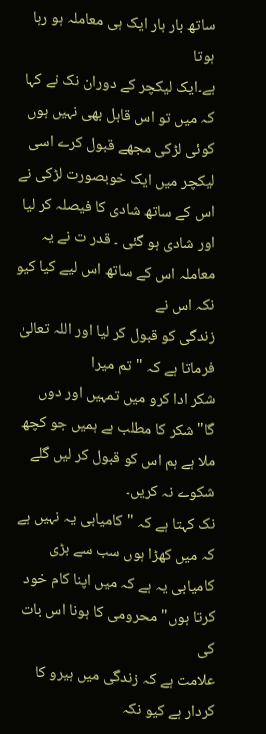ساتھ بار بار ایک ہی معاملہ ہو رہا ہوتا
ہے۔ایک لیکچر کے دوران نک نے کہا کہ میں تو اس قابل بھی نہیں ہوں کوئی لڑکی مجھے قبول کرے اسی
لیکچر میں ایک خوبصورت لڑکی نے اس کے ساتھ شادی کا فیصلہ کر لیا
اور شادی ہو گئی ۔ قدر ت نے یہ معاملہ اس کے ساتھ اس لیے کیا کیو نکہ اس نے
زندگی کو قبول کر لیا اور اللہ تعالیٰ فرماتا ہے کہ "تم میرا
شکر ادا کرو میں تمہیں اور دوں گا"شکر کا مطلب ہے ہمیں جو کچھ ملا ہے ہم اس کو قبول کر لیں گلے شکوے نہ کریں۔
نک کہتا ہے کہ "کامیابی یہ نہیں ہے کہ میں کھڑا ہوں سب سے بڑی کامیابی یہ ہے کہ میں اپنا کام خود
کرتا ہوں" محرومی کا ہونا اس بات کی
علامت ہے کہ زندگی میں ہیرو کا کردار ہے کیو نکہ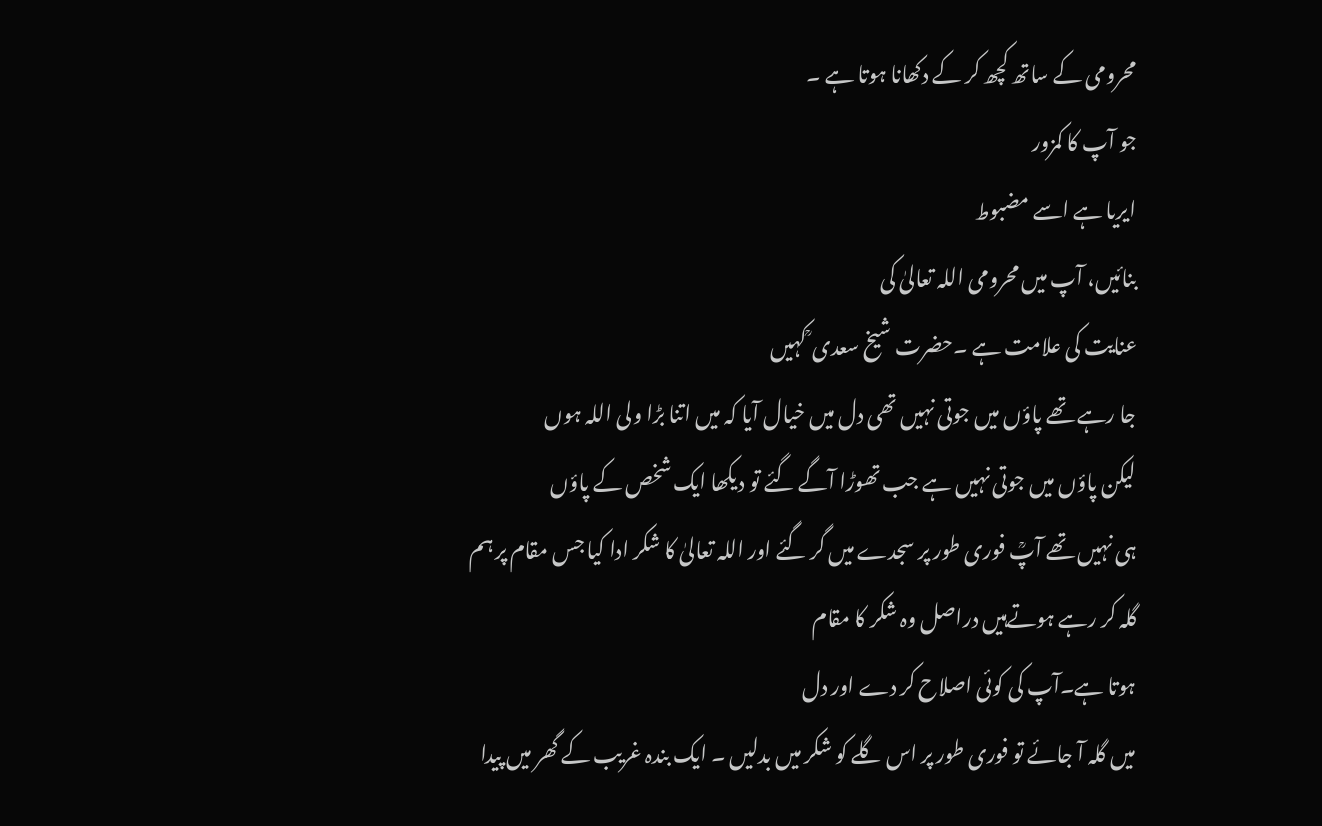محرومی کے ساتھ کچھ کر کے دکھانا ہوتا ہے ۔
جو آپ کا کمزور
ایریا ہے اسے مضبوط
بنائیں، آپ میں محرومی اللہ تعالیٰ کی
عنایت کی علامت ہے ۔حضرت شیخ سعدی ؒ کہیں
جا رہے تھے پاؤں میں جوتی نہیں تھی دل میں خیال آیا کہ میں اتنا بڑا ولی اللہ ہوں
لیکن پاؤں میں جوتی نہیں ہے جب تھوڑا آگے گئے تو دیکھا ایک شخص کے پاؤں
ہی نہیں تھے آپؒ فوری طور پر سجدے میں گر گئے اور اللہ تعالیٰ کا شکر ادا کیا جس مقام پر ہم
گلہ کر رہے ہوتےہیں دراصل وہ شکر کا مقام
ہوتا ہے۔آپ کی کوئی اصلاح کر دے اور دل
میں گلہ آ جائے تو فوری طور پر اس گلے کو شکر میں بدلیں ۔ ایک بندہ غریب کے گھر میں پیدا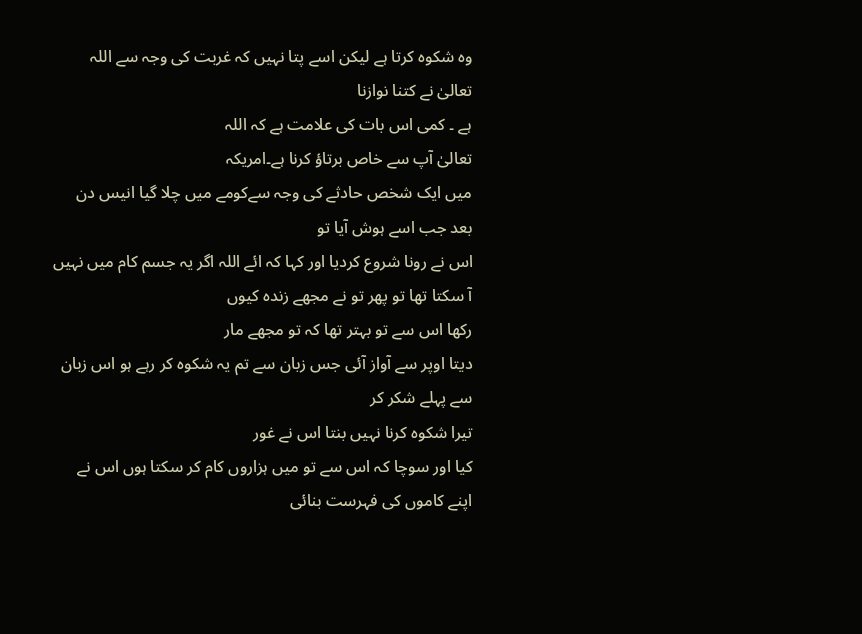وہ شکوہ کرتا ہے لیکن اسے پتا نہیں کہ غربت کی وجہ سے اللہ تعالیٰ نے کتنا نوازنا
ہے ۔ کمی اس بات کی علامت ہے کہ اللہ
تعالیٰ آپ سے خاص برتاؤ کرنا ہے۔امریکہ
میں ایک شخص حادثے کی وجہ سےکومے میں چلا گیا انیس دن بعد جب اسے ہوش آیا تو
اس نے رونا شروع کردیا اور کہا کہ ائے اللہ اگر یہ جسم کام میں نہیں آ سکتا تھا تو پھر تو نے مجھے زندہ کیوں
رکھا اس سے تو بہتر تھا کہ تو مجھے مار
دیتا اوپر سے آواز آئی جس زبان سے تم یہ شکوہ کر رہے ہو اس زبان سے پہلے شکر کر
تیرا شکوہ کرنا نہیں بنتا اس نے غور
کیا اور سوچا کہ اس سے تو میں ہزاروں کام کر سکتا ہوں اس نے
اپنے کاموں کی فہرست بنائی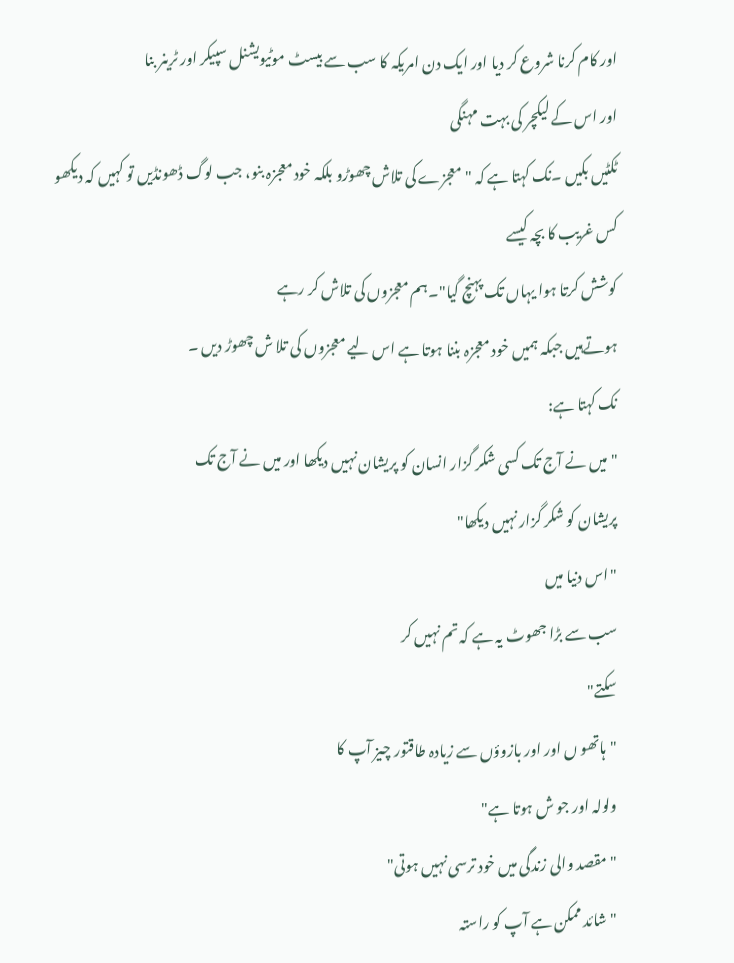اور کام کرنا شروع کر دیا اور ایک دن امریکہ کا سب سے بیسٹ موٹیویشنل سپیکر اور ٹرینر بنا
اور اس کے لیکچر کی بہت مہنگی
ٹکٹیں بکیں ۔نک کہتا ہے کہ "معجزے کی تلاش چھوڑو بلکہ خود معجزہ بنو، جب لوگ ڈھونڈیں تو کہیں کہ دیکھو کس غریب کا بچہ کیسے
کوشش کرتا ہوا یہاں تک پہنچ گیا"۔ہم معجزوں کی تلاش کر رہے
ہوتےہیں جبکہ ہمیں خود معجزہ بننا ہوتا ہے اس لیے معجزوں کی تلا ش چھوڑ دیں ۔
نک کہتا ہے:
"میں نے آج تک کسی شکر گزار انسان کو پریشان نہیں دیکھا اور میں نے آج تک
پریشان کو شکر گزار نہیں دیکھا"
"اس دنیا میں
سب سے بڑا جھوٹ یہ ہے کہ تم نہیں کر
سکتے"
"ہاتھو ں اور اور بازوؤں سے زیادہ طاقتور چیز آپ کا
ولولہ اور جو ش ہوتا ہے"
"مقصد والی زندگی میں خود ترسی نہیں ہوتی"
"شائد ممکن ہے آپ کو راستہ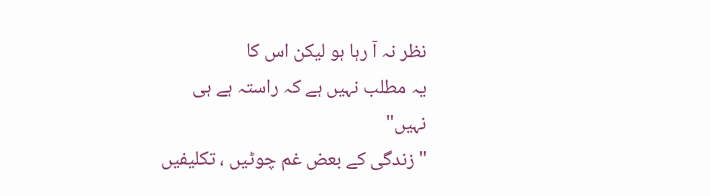نظر نہ آ رہا ہو لیکن اس کا
یہ مطلب نہیں ہے کہ راستہ ہے ہی
نہیں"
"زندگی کے بعض غم چوٹیں ، تکلیفیں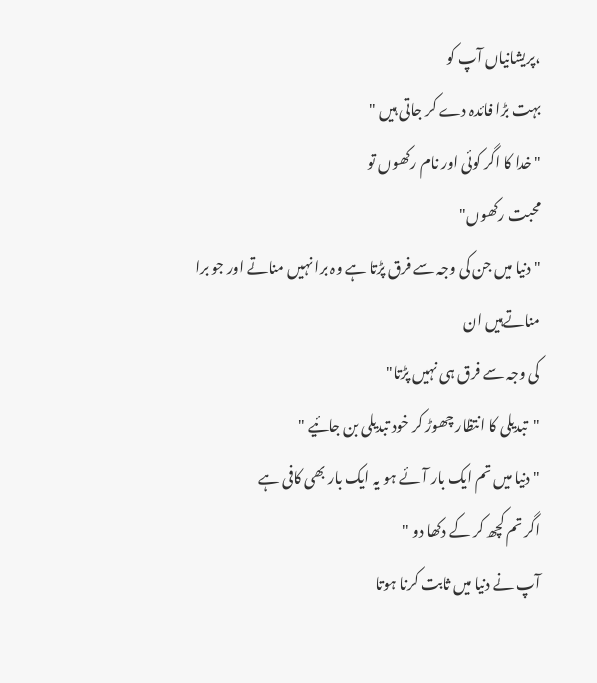،پریشانیاں آپ کو
بہت بڑا فائدہ دے کر جاتی ہیں "
"خدا کا اگر کوئی اور نام رکھوں تو
محبت رکھوں"
"دنیا میں جن کی وجہ سے فرق پڑتا ہے وہ برا نہیں مناتے اور جو برا مناتےہیں ان
کی وجہ سے فرق ہی نہیں پڑتا"
"تبدیلی کا انتظار چھوڑ کر خود تبدیلی بن جائیے "
"دنیا میں تم ایک بار آئے ہو یہ ایک بار بھی کافی ہے
اگر تم کچھ کر کے دکھا دو "
آپ نے دنیا میں ثابت کرنا ہوتا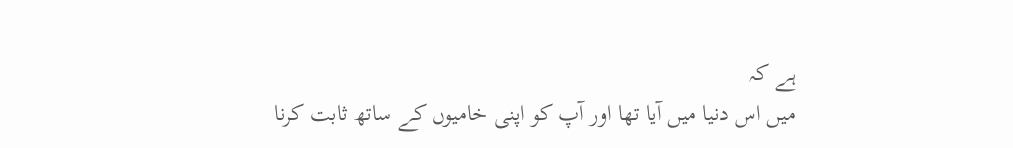ہے کہ
میں اس دنیا میں آیا تھا اور آپ کو اپنی خامیوں کے ساتھ ثابت کرنا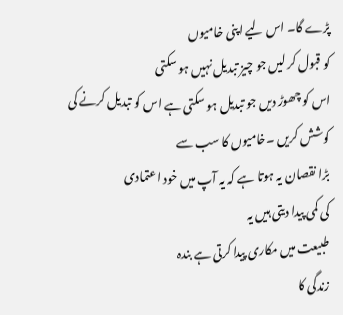پڑے گا۔ اس لیے اپنی خامیوں
کو قبول کر لیں جو چیز تبدیل نہیں ہو سکتی
اس کو چھوڑ دیں جو تبدیل ہو سکتی ہے اس کو تبدیل کرنے کی کوشش کریں ۔خامیوں کا سب سے
بڑا نقصان یہ ہوتا ہے کہ یہ آپ میں خود اعتمادی
کی کمی پیدا دیتی ہیں یہ
طبیعت میں مکاری پیدا کرتی ہے بندہ
زندگی کا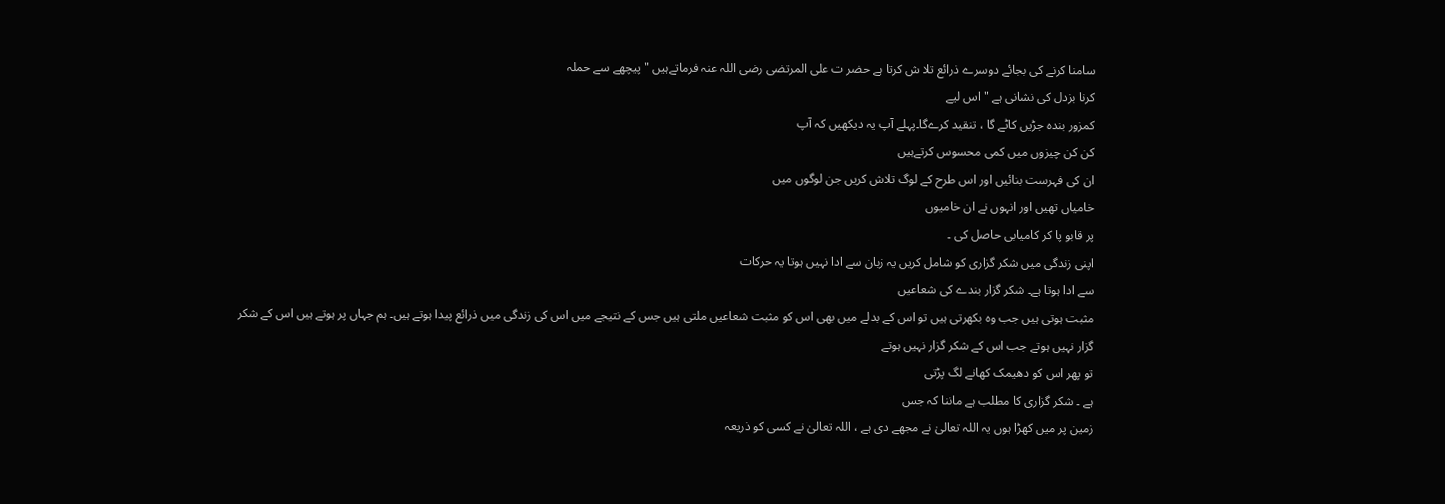سامنا کرنے کی بجائے دوسرے ذرائع تلا ش کرتا ہے حضر ت علی المرتضی رضی اللہ عنہ فرماتےہیں "پیچھے سے حملہ
کرنا بزدل کی نشانی ہے " اس لیے
کمزور بندہ جڑیں کاٹے گا ، تنقید کرےگا۔پہلے آپ یہ دیکھیں کہ آپ
کن کن چیزوں میں کمی محسوس کرتےہیں
ان کی فہرست بنائیں اور اس طرح کے لوگ تلاش کریں جن لوگوں میں
خامیاں تھیں اور انہوں نے ان خامیوں
پر قابو پا کر کامیابی حاصل کی ۔
اپنی زندگی میں شکر گزاری کو شامل کریں یہ زبان سے ادا نہیں ہوتا یہ حرکات
سے ادا ہوتا ہے۔ شکر گزار بندے کی شعاعیں
مثبت ہوتی ہیں جب وہ بکھرتی ہیں تو اس کے بدلے میں بھی اس کو مثبت شعاعیں ملتی ہیں جس کے نتیجے میں اس کی زندگی میں ذرائع پیدا ہوتے ہیں۔ ہم جہاں پر ہوتے ہیں اس کے شکر
گزار نہیں ہوتے جب اس کے شکر گزار نہیں ہوتے
تو پھر اس کو دھیمک کھانے لگ پڑتی
ہے ۔ شکر گزاری کا مطلب ہے ماننا کہ جس
زمین پر میں کھڑا ہوں یہ اللہ تعالیٰ نے مجھے دی ہے ، اللہ تعالیٰ نے کسی کو ذریعہ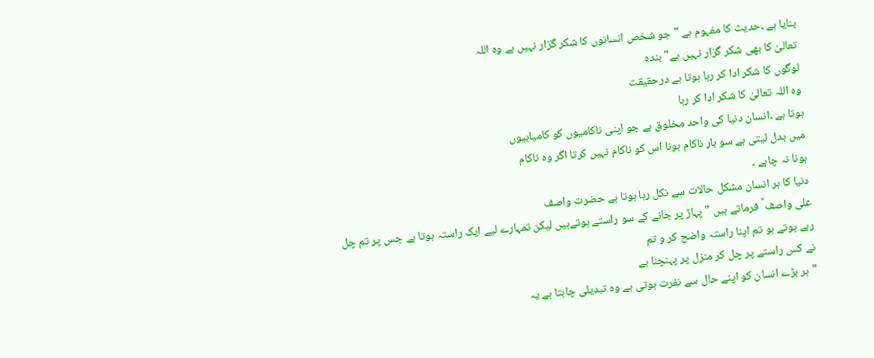بنایا ہے ۔حدیث کا مفہوم ہے "جو شخص انسانوں کا شکر گزار نہیں ہے وہ اللہ
تعالیٰ کا بھی شکر گزار نہیں ہے"بندہ
لوگوں کا شکر ادا کر رہا ہوتا ہے درحقیقت
وہ اللہ تعالیٰ کا شکر ادا کر رہا
ہوتا ہے ۔انسان دنیا کی واحد مخلوق ہے جو اپنی ناکامیوں کو کامیابیوں
میں بدل لیتی ہے سو بار ناکام ہونا اس کو ناکام نہیں کرتا اگر وہ ناکام
ہونا نہ چاہے ۔
دنیا کا ہر انسان مشکل حالات سے نکل رہا ہوتا ہے حضرت واصف
علی واصف ؒ فرماتے ہیں " پہاڑ پر جانے کے سو راستے ہوتےہیں لیکن تمہارے لیے ایک راستہ ہوتا ہے جس پر تم چل
رہے ہوتے ہو تم اپنا راستہ واضح کر و تم
نے کس راستے پر چل کر منزل پر پہنچنا ہے
"ہر بڑے انسان کو اپنے حال سے نفرت ہوتی ہے وہ تبدیلی چاہتا ہے یہ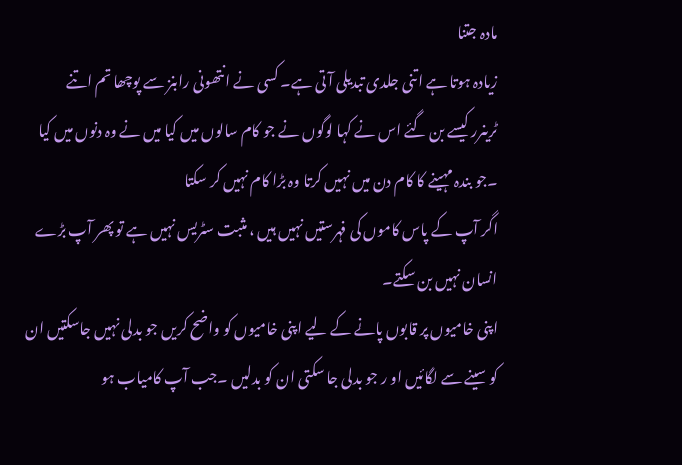مادہ جتنا
زیادہ ہوتا ہے اتنی جلدی تبدیلی آ تی ہے۔ کسی نے انتھونی رابنز سے پوچھا تم اتنے
ٹرینرر کیسے بن گئے اس نے کہا لوگوں نے جو کام سالوں میں کیا میں نے وہ دنوں میں کیا ۔جو بندہ مہینے کا کام دن میں نہیں کرتا وہ بڑا کام نہیں کر سکتا
اگر آپ کے پاس کاموں کی فہرستیں نہیں ہیں ، مثبت سٹریس نہیں ہے تو پھر آپ بڑے انسان نہیں بن سکتے۔
اپنی خامیوں پر قابوں پانے کے لیے اپنی خامیوں کو واضح کریں جو بدلی نہیں جاسکتیں ان کو سینے سے لگائیں او ر جو بدلی جا سکتی ان کو بدلیں ۔جب آپ کامیاب ہو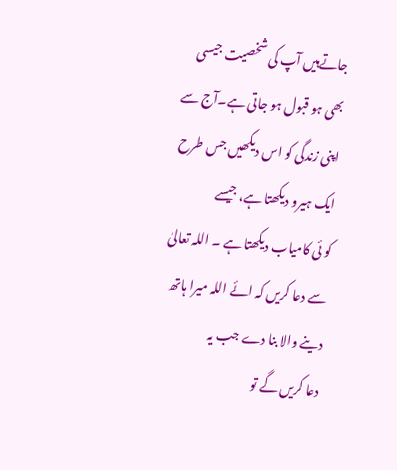جاتےہیں آپ کی شخصیت جیسی بھی ہو قبول ہو جاتی ہے۔آج سے اپنی زندگی کو اس دیکھیں جس طرح ایک ہیرو دیکھتا ہے، جیسے
کو ئی کامیاب دیکھتا ہے ۔ اللہ تعالیٰ سے دعا کریں کہ ائے اللہ میرا ہاتھ دینے والا بنا دے جب یہ
دعا کریں گے تو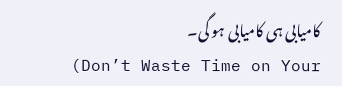کامیابی ہی کامیابی ہو گی۔
(Don’t Waste Time on Your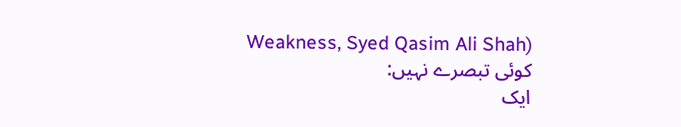Weakness, Syed Qasim Ali Shah)
کوئی تبصرے نہیں:
ایک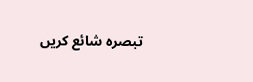تبصرہ شائع کریں